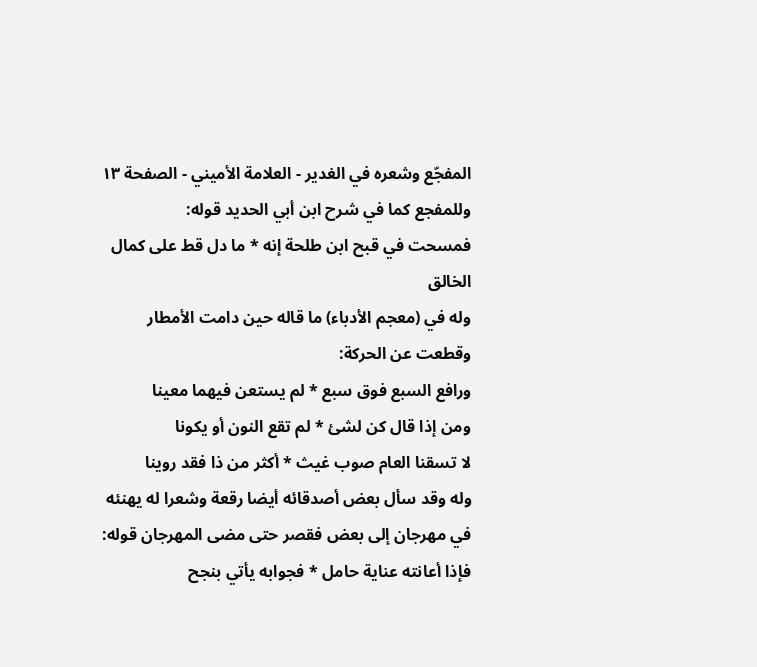المفجّع وشعره في الغدير - العلامة الأميني - الصفحة ١٣
وللمفجع كما في شرح ابن أبي الحديد قوله:
فمسحت في قبح ابن طلحة إنه * ما دل قط على كمال الخالق
وله في (معجم الأدباء) ما قاله حين دامت الأمطار وقطعت عن الحركة:
ورافع السبع فوق سبع * لم يستعن فيهما معينا
ومن إذا قال كن لشئ * لم تقع النون أو يكونا
لا تسقنا العام صوب غيث * أكثر من ذا فقد روينا
وله وقد سأل بعض أصدقائه أيضا رقعة وشعرا له يهنئه في مهرجان إلى بعض فقصر حتى مضى المهرجان قوله:
فإذا أعانته عناية حامل * فجوابه يأتي بنجح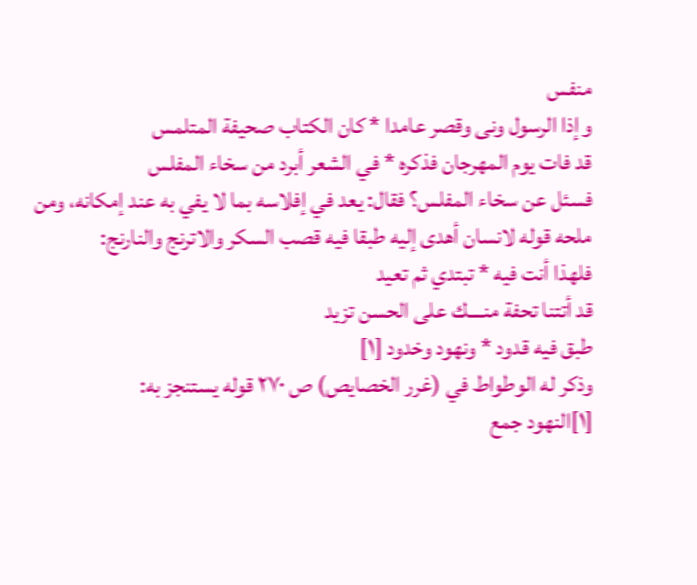منفس
وإذا الرسول ونى وقصر عامدا * كان الكتاب صحيفة المتلمس
قد فات يوم المهرجان فذكره * في الشعر أبرد من سخاء المفلس
فسئل عن سخاء المفلس؟ فقال: يعد في إفلاسه بما لا يفي به عند إمكانه، ومن ملحه قوله لانسان أهدى إليه طبقا فيه قصب السكر والاترنج والنارنج:
فلهذا أنت فيه * تبتدي ثم تعيد
قد أتتنا تحفة منــــك على الحسن تزيد
طبق فيه قدود * ونهود وخدود [١]
وذكر له الوطواط في (غرر الخصايص) ص ٢٧٠ قوله يستنجز به:
[١]النهود جمع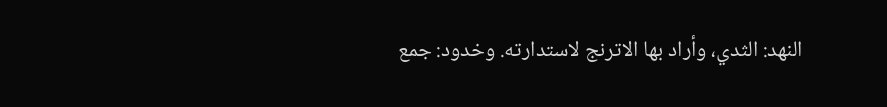النهد: الثدي، وأراد بها الاترنج لاستدارته. وخدود: جمع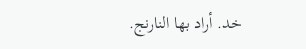خد. أراد بها النارنج.